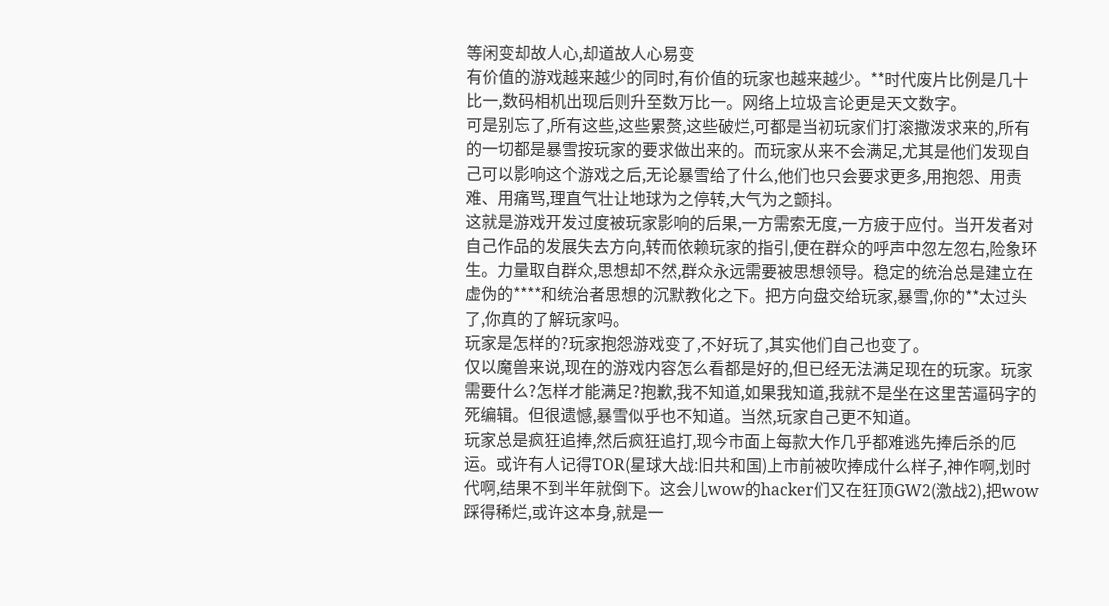等闲变却故人心,却道故人心易变
有价值的游戏越来越少的同时,有价值的玩家也越来越少。**时代废片比例是几十比一,数码相机出现后则升至数万比一。网络上垃圾言论更是天文数字。
可是别忘了,所有这些,这些累赘,这些破烂,可都是当初玩家们打滚撒泼求来的,所有的一切都是暴雪按玩家的要求做出来的。而玩家从来不会满足,尤其是他们发现自己可以影响这个游戏之后,无论暴雪给了什么,他们也只会要求更多,用抱怨、用责难、用痛骂,理直气壮让地球为之停转,大气为之颤抖。
这就是游戏开发过度被玩家影响的后果,一方需索无度,一方疲于应付。当开发者对自己作品的发展失去方向,转而依赖玩家的指引,便在群众的呼声中忽左忽右,险象环生。力量取自群众,思想却不然,群众永远需要被思想领导。稳定的统治总是建立在虚伪的****和统治者思想的沉默教化之下。把方向盘交给玩家,暴雪,你的**太过头了,你真的了解玩家吗。
玩家是怎样的?玩家抱怨游戏变了,不好玩了,其实他们自己也变了。
仅以魔兽来说,现在的游戏内容怎么看都是好的,但已经无法满足现在的玩家。玩家需要什么?怎样才能满足?抱歉,我不知道,如果我知道,我就不是坐在这里苦逼码字的死编辑。但很遗憾,暴雪似乎也不知道。当然,玩家自己更不知道。
玩家总是疯狂追捧,然后疯狂追打,现今市面上每款大作几乎都难逃先捧后杀的厄运。或许有人记得TOR(星球大战:旧共和国)上市前被吹捧成什么样子,神作啊,划时代啊,结果不到半年就倒下。这会儿wow的hacker们又在狂顶GW2(激战2),把wow踩得稀烂,或许这本身,就是一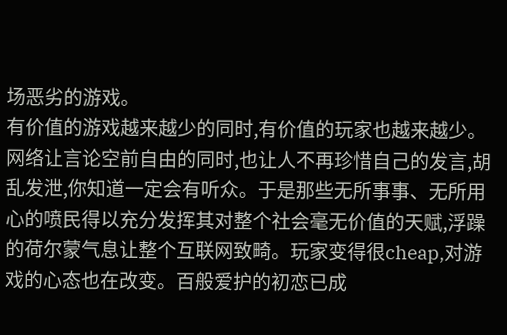场恶劣的游戏。
有价值的游戏越来越少的同时,有价值的玩家也越来越少。网络让言论空前自由的同时,也让人不再珍惜自己的发言,胡乱发泄,你知道一定会有听众。于是那些无所事事、无所用心的喷民得以充分发挥其对整个社会毫无价值的天赋,浮躁的荷尔蒙气息让整个互联网致畸。玩家变得很cheap,对游戏的心态也在改变。百般爱护的初恋已成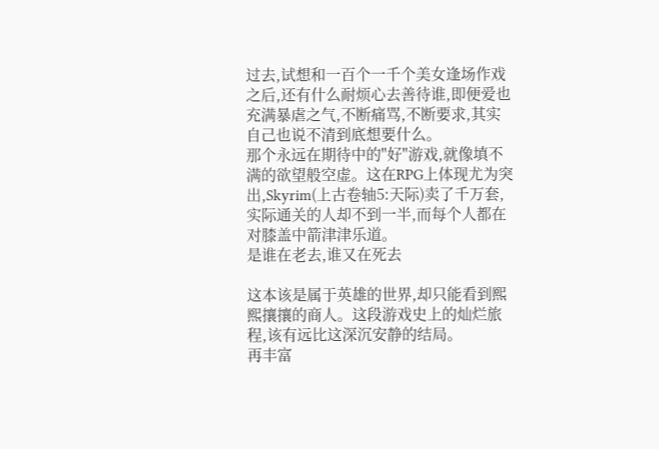过去,试想和一百个一千个美女逢场作戏之后,还有什么耐烦心去善待谁,即便爱也充满暴虐之气,不断痛骂,不断要求,其实自己也说不清到底想要什么。
那个永远在期待中的"好"游戏,就像填不满的欲望般空虚。这在RPG上体现尤为突出,Skyrim(上古卷轴5:天际)卖了千万套,实际通关的人却不到一半,而每个人都在对膝盖中箭津津乐道。
是谁在老去,谁又在死去

这本该是属于英雄的世界,却只能看到熙熙攘攘的商人。这段游戏史上的灿烂旅程,该有远比这深沉安静的结局。
再丰富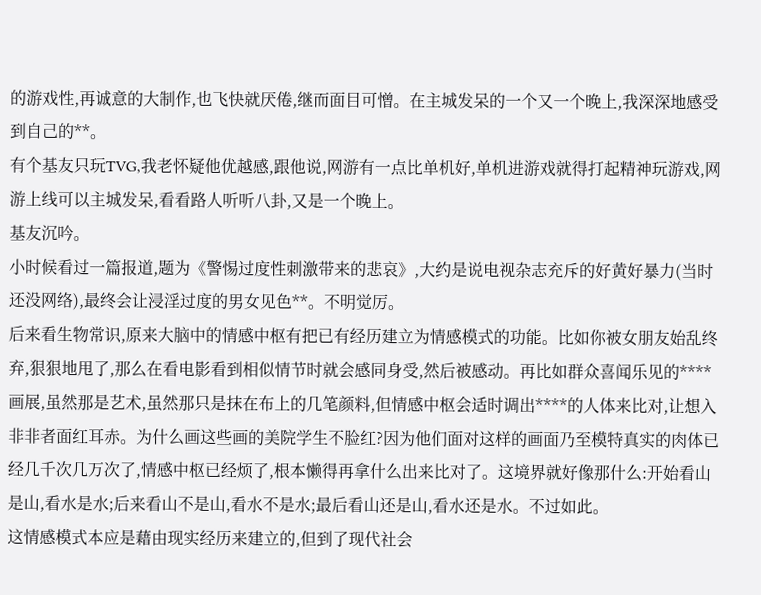的游戏性,再诚意的大制作,也飞快就厌倦,继而面目可憎。在主城发呆的一个又一个晚上,我深深地感受到自己的**。
有个基友只玩TVG,我老怀疑他优越感,跟他说,网游有一点比单机好,单机进游戏就得打起精神玩游戏,网游上线可以主城发呆,看看路人听听八卦,又是一个晚上。
基友沉吟。
小时候看过一篇报道,题为《警惕过度性刺激带来的悲哀》,大约是说电视杂志充斥的好黄好暴力(当时还没网络),最终会让浸淫过度的男女见色**。不明觉厉。
后来看生物常识,原来大脑中的情感中枢有把已有经历建立为情感模式的功能。比如你被女朋友始乱终弃,狠狠地甩了,那么在看电影看到相似情节时就会感同身受,然后被感动。再比如群众喜闻乐见的****画展,虽然那是艺术,虽然那只是抹在布上的几笔颜料,但情感中枢会适时调出****的人体来比对,让想入非非者面红耳赤。为什么画这些画的美院学生不脸红?因为他们面对这样的画面乃至模特真实的肉体已经几千次几万次了,情感中枢已经烦了,根本懒得再拿什么出来比对了。这境界就好像那什么:开始看山是山,看水是水;后来看山不是山,看水不是水;最后看山还是山,看水还是水。不过如此。
这情感模式本应是藉由现实经历来建立的,但到了现代社会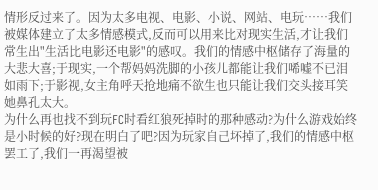情形反过来了。因为太多电视、电影、小说、网站、电玩……我们被媒体建立了太多情感模式,反而可以用来比对现实生活,才让我们常生出"生活比电影还电影"的感叹。我们的情感中枢储存了海量的大悲大喜;于现实,一个帮妈妈洗脚的小孩儿都能让我们唏嘘不已泪如雨下;于影视,女主角呼天抢地痛不欲生也只能让我们交头接耳笑她鼻孔太大。
为什么再也找不到玩FC时看红狼死掉时的那种感动?为什么游戏始终是小时候的好?现在明白了吧?因为玩家自己坏掉了,我们的情感中枢罢工了,我们一再渴望被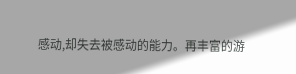感动,却失去被感动的能力。再丰富的游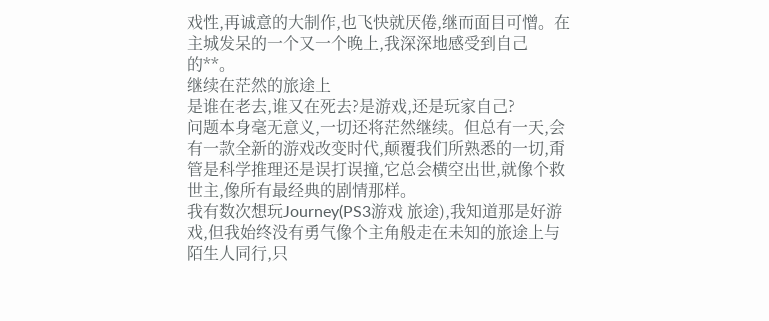戏性,再诚意的大制作,也飞快就厌倦,继而面目可憎。在主城发呆的一个又一个晚上,我深深地感受到自己的**。
继续在茫然的旅途上
是谁在老去,谁又在死去?是游戏,还是玩家自己?
问题本身毫无意义,一切还将茫然继续。但总有一天,会有一款全新的游戏改变时代,颠覆我们所熟悉的一切,甭管是科学推理还是误打误撞,它总会横空出世,就像个救世主,像所有最经典的剧情那样。
我有数次想玩Journey(PS3游戏 旅途),我知道那是好游戏,但我始终没有勇气像个主角般走在未知的旅途上与陌生人同行,只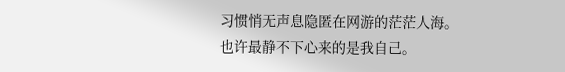习惯悄无声息隐匿在网游的茫茫人海。
也许最静不下心来的是我自己。